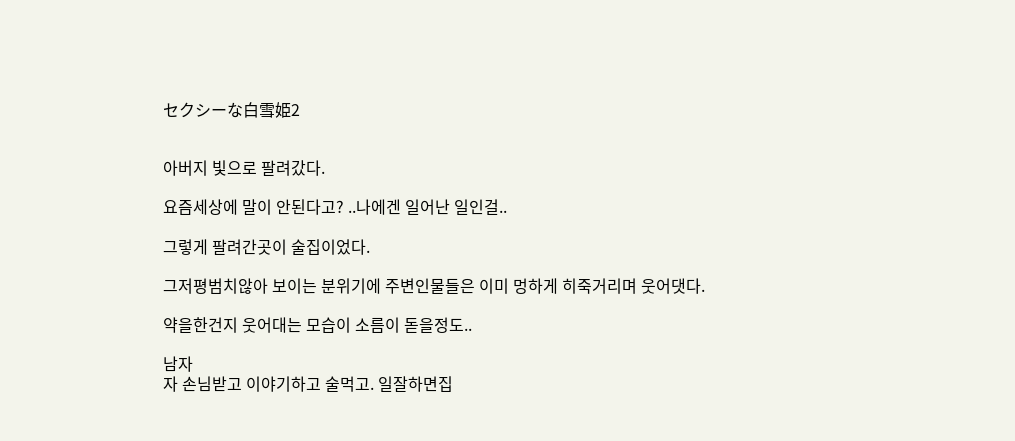セクシーな白雪姫2


아버지 빛으로 팔려갔다.

요즘세상에 말이 안된다고? ..나에겐 일어난 일인걸..

그렇게 팔려간곳이 술집이었다.

그저평범치않아 보이는 분위기에 주변인물들은 이미 멍하게 히죽거리며 웃어댓다.

약을한건지 웃어대는 모습이 소름이 돋을정도..

남자
자 손님받고 이야기하고 술먹고. 일잘하면집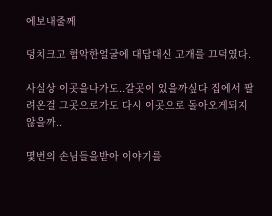에보내줄께

덩치크고 험악한얼굴에 대답대신 고개를 끄덕였다.

사실상 이곳을나가도..갈곳이 있을까싶다 집에서 팔려온걸 그곳으로가도 다시 이곳으로 돌아오게되지 않을까..

몇번의 손님들을받아 이야기를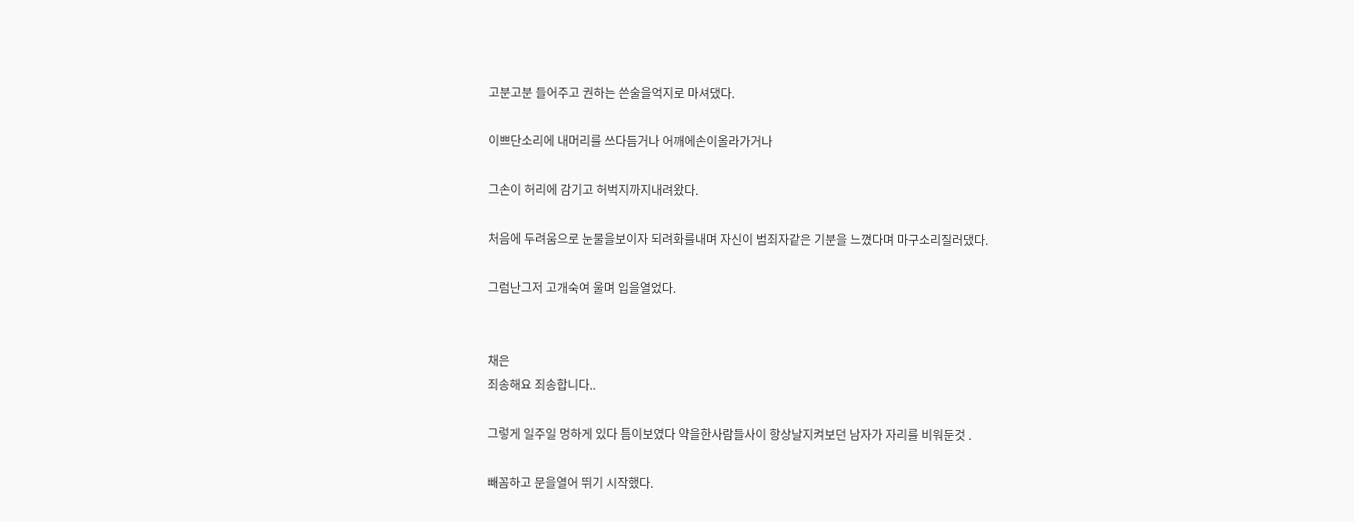고분고분 들어주고 권하는 쓴술을억지로 마셔댔다.

이쁘단소리에 내머리를 쓰다듬거나 어깨에손이올라가거나

그손이 허리에 감기고 허벅지까지내려왔다.

처음에 두려움으로 눈물을보이자 되려화를내며 자신이 범죄자같은 기분을 느꼈다며 마구소리질러댔다.

그럼난그저 고개숙여 울며 입을열었다.


채은
죄송해요 죄송합니다..

그렇게 일주일 멍하게 있다 틈이보였다 약을한사람들사이 항상날지켜보던 남자가 자리를 비워둔것 .

빼꼼하고 문을열어 뛰기 시작했다.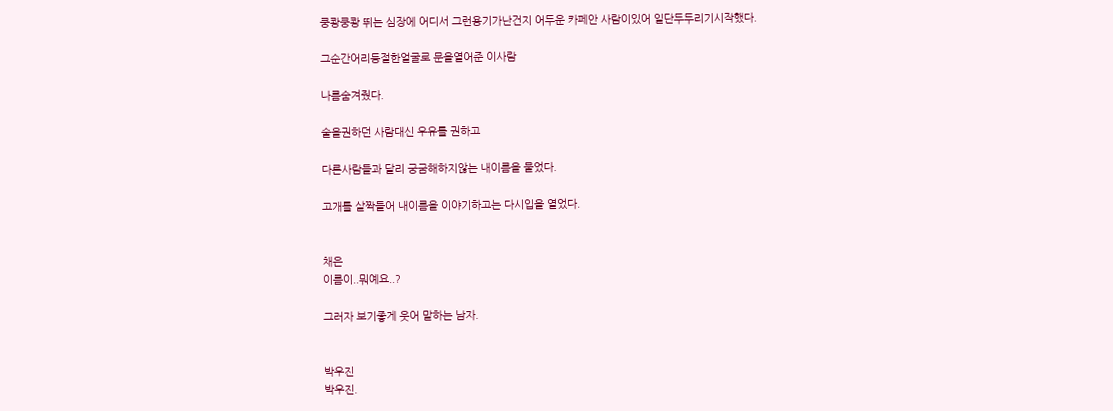쿵쾅쿵쾅 뛰는 심장에 어디서 그런용기가난건지 어두운 카페안 사람이있어 일단두두리기시작했다.

그순간어리둥절한얼굴로 문을열어준 이사람

나름숨겨줬다.

술을권하던 사람대신 우유를 권하고

다른사람들과 달리 궁굼해하지않는 내이름을 물었다.

고개를 살짝들어 내이름을 이야기하고는 다시입을 열었다.


채은
이름이..뭐예요..?

그러자 보기좋게 웃어 말하는 남자.


박우진
박우진.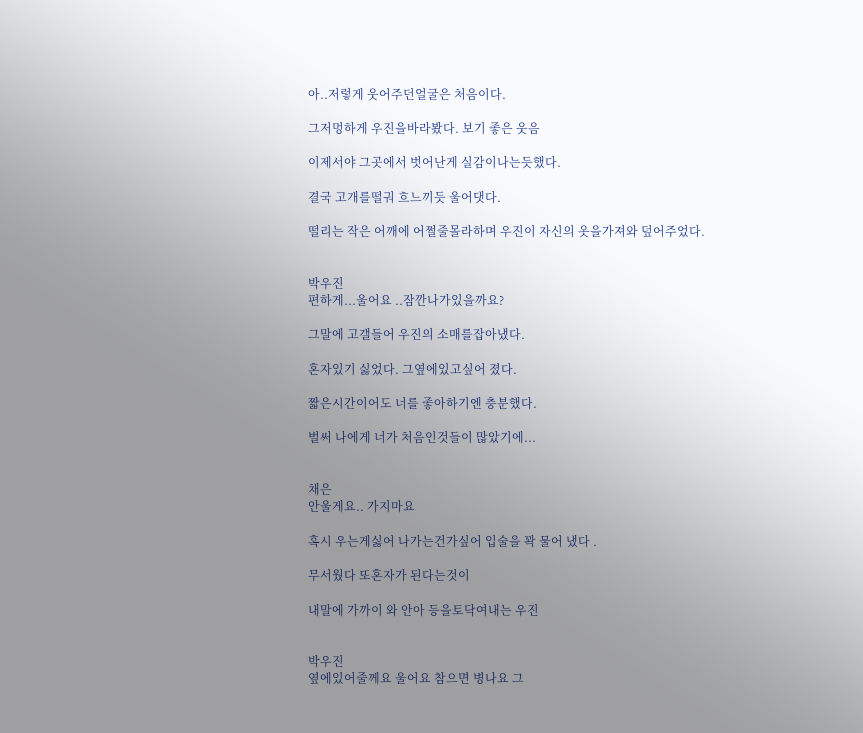아..저렇게 웃어주던얼굴은 처음이다.

그저멍하게 우진을바라봤다. 보기 좋은 웃음

이제서야 그곳에서 벗어난게 실감이나는듯했다.

결국 고개를떨궈 흐느끼듯 울어댓다.

떨리는 작은 어깨에 어쩔줄몰라하며 우진이 자신의 옷을가져와 덮어주었다.


박우진
편하게...울어요 ..잠깐나가있을까요?

그말에 고갤들어 우진의 소매를잡아냈다.

혼자있기 싫었다. 그옆에있고싶어 졌다.

짧은시간이어도 너를 좋아하기엔 충분했다.

벌써 나에게 너가 처음인것들이 많았기에...


채은
안울게요.. 가지마요

혹시 우는게싫어 나가는건가싶어 입술을 꽉 물어 냈다 .

무서웠다 또혼자가 된다는것이

내말에 가까이 와 안아 등을토닥여내는 우진


박우진
옆에있어줄께요 울어요 참으면 병나요 그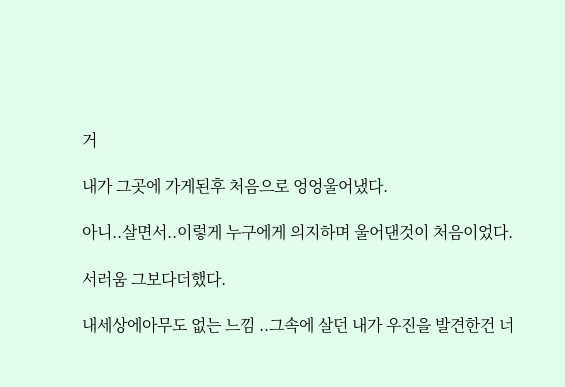거

내가 그곳에 가게된후 처음으로 엉엉울어냈다.

아니..살면서..이렇게 누구에게 의지하며 울어댄것이 처음이었다.

서러움 그보다더했다.

내세상에아무도 없는 느낌 ..그속에 살던 내가 우진을 발견한건 너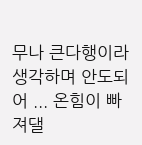무나 큰다행이라 생각하며 안도되어 ... 온힘이 빠져댈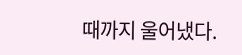때까지 울어냈다.